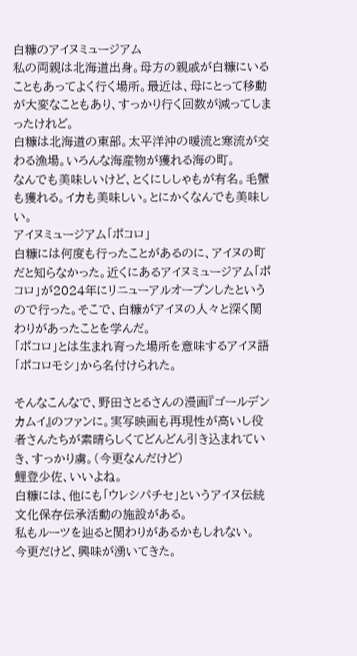白糠のアイヌミュージアム
私の両親は北海道出身。母方の親戚が白糠にいることもあってよく行く場所。最近は、母にとって移動が大変なこともあり、すっかり行く回数が減ってしまったけれど。
白糠は北海道の東部。太平洋沖の暖流と寒流が交わる漁場。いろんな海産物が獲れる海の町。
なんでも美味しいけど、とくにししゃもが有名。毛蟹も獲れる。イカも美味しい。とにかくなんでも美味しい。
アイヌミュージアム「ポコロ」
白糠には何度も行ったことがあるのに、アイヌの町だと知らなかった。近くにあるアイヌミュージアム「ポコロ」が2024年にリニューアルオープンしたというので行った。そこで、白糠がアイヌの人々と深く関わりがあったことを学んだ。
「ポコロ」とは生まれ育った場所を意味するアイヌ語「ポコロモシ」から名付けられた。

そんなこんなで、野田さとるさんの漫画『ゴールデンカムイ』のファンに。実写映画も再現性が高いし役者さんたちが素晴らしくてどんどん引き込まれていき、すっかり虜。(今更なんだけど)
鯉登少佐、いいよね。
白糠には、他にも「ウレシパチセ」というアイヌ伝統文化保存伝承活動の施設がある。
私もルーツを辿ると関わりがあるかもしれない。
今更だけど、興味が湧いてきた。